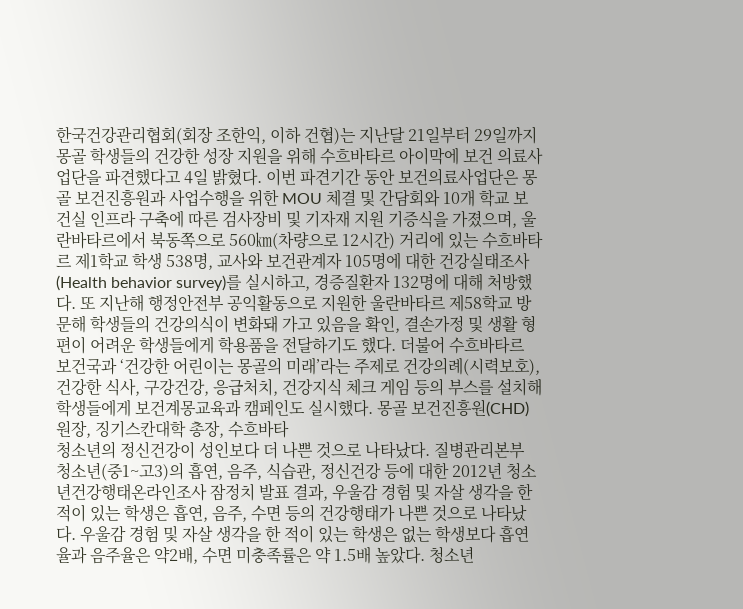한국건강관리협회(회장 조한익, 이하 건협)는 지난달 21일부터 29일까지 몽골 학생들의 건강한 성장 지원을 위해 수흐바타르 아이막에 보건 의료사업단을 파견했다고 4일 밝혔다. 이번 파견기간 동안 보건의료사업단은 몽골 보건진흥원과 사업수행을 위한 MOU 체결 및 간담회와 10개 학교 보건실 인프라 구축에 따른 검사장비 및 기자재 지원 기증식을 가졌으며, 울란바타르에서 북동쪽으로 560㎞(차량으로 12시간) 거리에 있는 수흐바타르 제1학교 학생 538명, 교사와 보건관계자 105명에 대한 건강실태조사(Health behavior survey)를 실시하고, 경증질환자 132명에 대해 처방했다. 또 지난해 행정안전부 공익활동으로 지원한 울란바타르 제58학교 방문해 학생들의 건강의식이 변화돼 가고 있음을 확인, 결손가정 및 생활 형편이 어려운 학생들에게 학용품을 전달하기도 했다. 더불어 수흐바타르 보건국과 ‘건강한 어린이는 몽골의 미래’라는 주제로 건강의례(시력보호), 건강한 식사, 구강건강, 응급처치, 건강지식 체크 게임 등의 부스를 설치해 학생들에게 보건계몽교육과 캠페인도 실시했다. 몽골 보건진흥원(CHD) 원장, 징기스칸대학 총장, 수흐바타
청소년의 정신건강이 성인보다 더 나쁜 것으로 나타났다. 질병관리본부 청소년(중1~고3)의 흡연, 음주, 식습관, 정신건강 등에 대한 2012년 청소년건강행태온라인조사 잠정치 발표 결과, 우울감 경험 및 자살 생각을 한 적이 있는 학생은 흡연, 음주, 수면 등의 건강행태가 나쁜 것으로 나타났다. 우울감 경험 및 자살 생각을 한 적이 있는 학생은 없는 학생보다 흡연율과 음주율은 약2배, 수면 미충족률은 약 1.5배 높았다. 청소년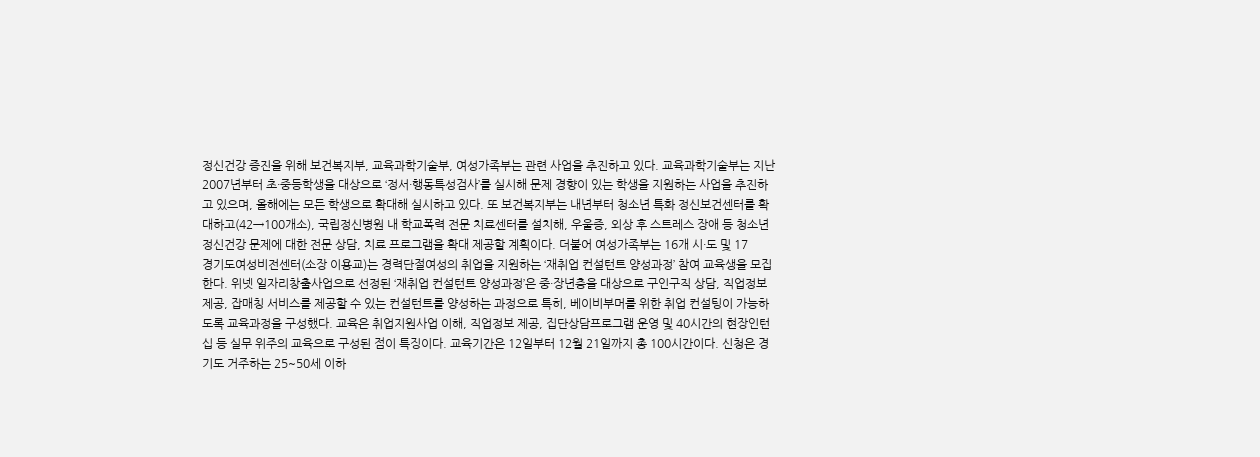정신건강 증진을 위해 보건복지부, 교육과학기술부, 여성가족부는 관련 사업을 추진하고 있다. 교육과학기술부는 지난 2007년부터 초·중등학생을 대상으로 ‘정서·행동특성검사’를 실시해 문제 경향이 있는 학생을 지원하는 사업을 추진하고 있으며, 올해에는 모든 학생으로 확대해 실시하고 있다. 또 보건복지부는 내년부터 청소년 특화 정신보건센터를 확대하고(42→100개소), 국립정신병원 내 학교폭력 전문 치료센터를 설치해, 우울증, 외상 후 스트레스 장애 등 청소년 정신건강 문제에 대한 전문 상담, 치료 프로그램을 확대 제공할 계획이다. 더불어 여성가족부는 16개 시·도 및 17
경기도여성비전센터(소장 이용교)는 경력단절여성의 취업을 지원하는 ‘재취업 컨설턴트 양성과정’ 참여 교육생을 모집한다. 위넷 일자리창출사업으로 선정된 ‘재취업 컨설턴트 양성과정’은 중·장년층을 대상으로 구인구직 상담, 직업정보 제공, 잡매칭 서비스를 제공할 수 있는 컨설턴트를 양성하는 과정으로 특히, 베이비부머를 위한 취업 컨설팅이 가능하도록 교육과정을 구성했다. 교육은 취업지원사업 이해, 직업정보 제공, 집단상담프로그램 운영 및 40시간의 현장인턴십 등 실무 위주의 교육으로 구성된 점이 특징이다. 교육기간은 12일부터 12월 21일까지 총 100시간이다. 신청은 경기도 거주하는 25~50세 이하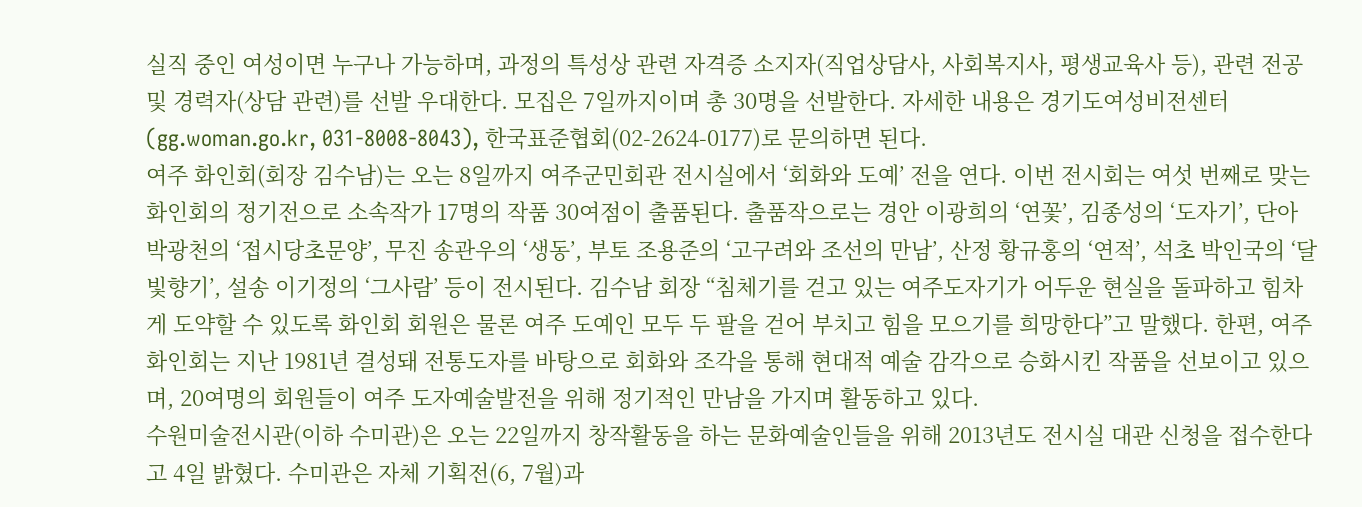실직 중인 여성이면 누구나 가능하며, 과정의 특성상 관련 자격증 소지자(직업상담사, 사회복지사, 평생교육사 등), 관련 전공 및 경력자(상담 관련)를 선발 우대한다. 모집은 7일까지이며 총 30명을 선발한다. 자세한 내용은 경기도여성비전센터(gg.woman.go.kr, 031-8008-8043), 한국표준협회(02-2624-0177)로 문의하면 된다.
여주 화인회(회장 김수남)는 오는 8일까지 여주군민회관 전시실에서 ‘회화와 도예’ 전을 연다. 이번 전시회는 여섯 번째로 맞는 화인회의 정기전으로 소속작가 17명의 작품 30여점이 출품된다. 출품작으로는 경안 이광희의 ‘연꽃’, 김종성의 ‘도자기’, 단아 박광천의 ‘접시당초문양’, 무진 송관우의 ‘생동’, 부토 조용준의 ‘고구려와 조선의 만남’, 산정 황규홍의 ‘연적’, 석초 박인국의 ‘달빛향기’, 설송 이기정의 ‘그사람’ 등이 전시된다. 김수남 회장 “침체기를 걷고 있는 여주도자기가 어두운 현실을 돌파하고 힘차게 도약할 수 있도록 화인회 회원은 물론 여주 도예인 모두 두 팔을 걷어 부치고 힘을 모으기를 희망한다”고 말했다. 한편, 여주 화인회는 지난 1981년 결성돼 전통도자를 바탕으로 회화와 조각을 통해 현대적 예술 감각으로 승화시킨 작품을 선보이고 있으며, 20여명의 회원들이 여주 도자예술발전을 위해 정기적인 만남을 가지며 활동하고 있다.
수원미술전시관(이하 수미관)은 오는 22일까지 창작활동을 하는 문화예술인들을 위해 2013년도 전시실 대관 신청을 접수한다고 4일 밝혔다. 수미관은 자체 기획전(6, 7월)과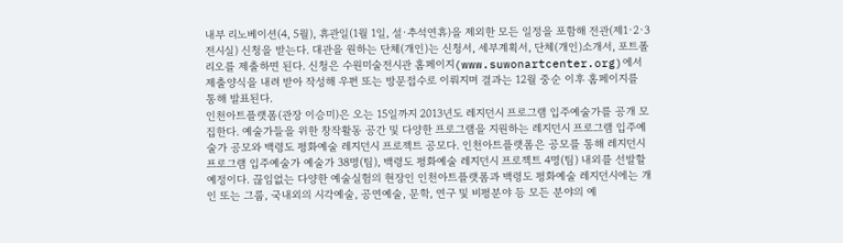내부 리노베이션(4, 5월), 휴관일(1월 1일, 설·추석연휴)을 제외한 모든 일정을 포함해 전관(제1·2·3전시실) 신청을 받는다. 대관을 원하는 단체(개인)는 신청서, 세부계획서, 단체(개인)소개서, 포트폴리오를 제출하면 된다. 신청은 수원미술전시관 홈페이지(www.suwonartcenter.org)에서 제출양식을 내려 받아 작성해 우편 또는 방문접수로 이뤄지며 결과는 12월 중순 이후 홈페이지를 통해 발표된다.
인천아트플랫폼(관장 이승미)은 오는 15일까지 2013년도 레지던시 프로그램 입주예술가를 공개 모집한다. 예술가들을 위한 창작활동 공간 및 다양한 프로그램을 지원하는 레지던시 프로그램 입주예술가 공모와 백령도 평화예술 레지던시 프로젝트 공모다. 인천아트플랫폼은 공모를 통해 레지던시 프로그램 입주예술가 예술가 38명(팀), 백령도 평화예술 레지던시 프로젝트 4명(팀) 내외를 선발할 예정이다. 끊임없는 다양한 예술실험의 현장인 인천아트플랫폼과 백령도 평화예술 레지던시에는 개인 또는 그룹, 국내외의 시각예술, 공연예술, 문학, 연구 및 비평분야 등 모든 분야의 예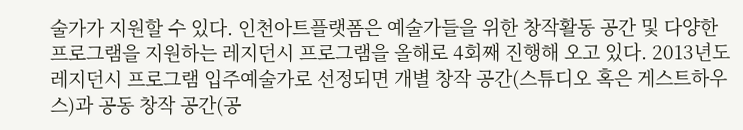술가가 지원할 수 있다. 인천아트플랫폼은 예술가들을 위한 창작활동 공간 및 다양한 프로그램을 지원하는 레지던시 프로그램을 올해로 4회째 진행해 오고 있다. 2013년도 레지던시 프로그램 입주예술가로 선정되면 개별 창작 공간(스튜디오 혹은 게스트하우스)과 공동 창작 공간(공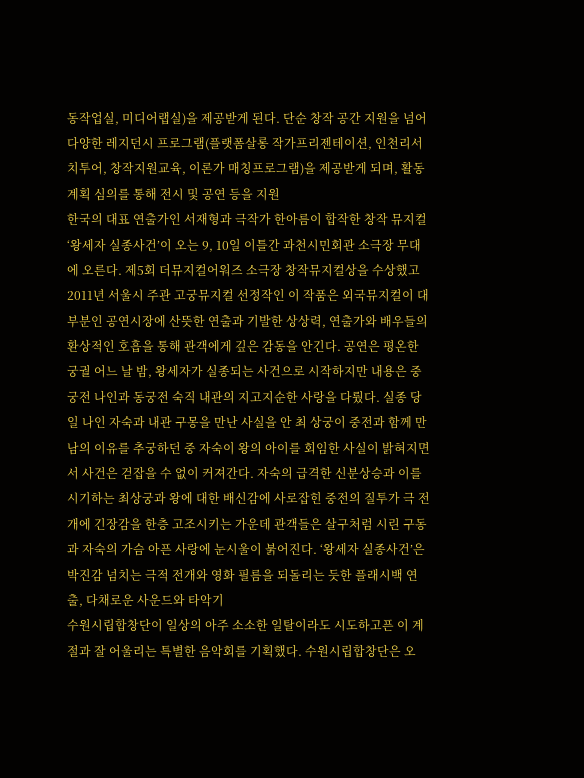동작업실, 미디어랩실)을 제공받게 된다. 단순 창작 공간 지원을 넘어 다양한 레지던시 프로그램(플랫폼살롱 작가프리젠테이션, 인천리서치투어, 창작지원교육, 이론가 매칭프로그램)을 제공받게 되며, 활동계획 심의를 통해 전시 및 공연 등을 지원
한국의 대표 연출가인 서재형과 극작가 한아름이 합작한 창작 뮤지컬 ‘왕세자 실종사건’이 오는 9, 10일 이틀간 과천시민회관 소극장 무대에 오른다. 제5회 더뮤지컬어워즈 소극장 창작뮤지컬상을 수상했고 2011년 서울시 주관 고궁뮤지컬 선정작인 이 작품은 외국뮤지컬이 대부분인 공연시장에 산뜻한 연출과 기발한 상상력, 연출가와 배우들의 환상적인 호흡을 통해 관객에게 깊은 감동을 안긴다. 공연은 평온한 궁궐 어느 날 밤, 왕세자가 실종되는 사건으로 시작하지만 내용은 중궁전 나인과 동궁전 숙직 내관의 지고지순한 사랑을 다뤘다. 실종 당일 나인 자숙과 내관 구몽을 만난 사실을 안 최 상궁이 중전과 함께 만남의 이유를 추궁하던 중 자숙이 왕의 아이를 회임한 사실이 밝혀지면서 사건은 걷잡을 수 없이 커져간다. 자숙의 급격한 신분상승과 이를 시기하는 최상궁과 왕에 대한 배신감에 사로잡힌 중전의 질투가 극 전개에 긴장감을 한층 고조시키는 가운데 관객들은 살구처럼 시린 구동과 자숙의 가슴 아픈 사랑에 눈시울이 붉어진다. ‘왕세자 실종사건’은 박진감 넘치는 극적 전개와 영화 필름을 되돌리는 듯한 플래시백 연출, 다채로운 사운드와 타악기
수원시립합창단이 일상의 아주 소소한 일탈이라도 시도하고픈 이 계절과 잘 어울리는 특별한 음악회를 기획했다. 수원시립합창단은 오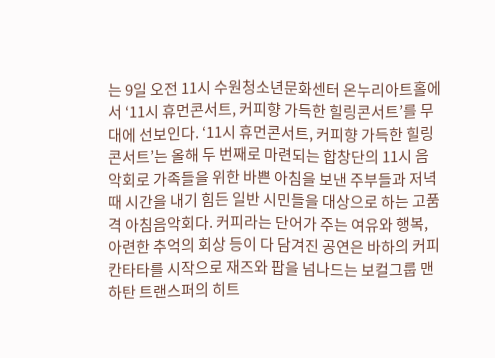는 9일 오전 11시 수원청소년문화센터 온누리아트홀에서 ‘11시 휴먼콘서트, 커피향 가득한 힐링콘서트’를 무대에 선보인다. ‘11시 휴먼콘서트, 커피향 가득한 힐링콘서트’는 올해 두 번째로 마련되는 합창단의 11시 음악회로 가족들을 위한 바쁜 아침을 보낸 주부들과 저녁 때 시간을 내기 힘든 일반 시민들을 대상으로 하는 고품격 아침음악회다. 커피라는 단어가 주는 여유와 행복, 아련한 추억의 회상 등이 다 담겨진 공연은 바하의 커피 칸타타를 시작으로 재즈와 팝을 넘나드는 보컬그룹 맨하탄 트랜스퍼의 히트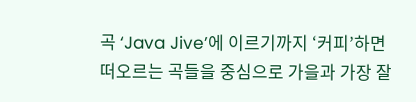곡 ‘Java Jive’에 이르기까지 ‘커피’하면 떠오르는 곡들을 중심으로 가을과 가장 잘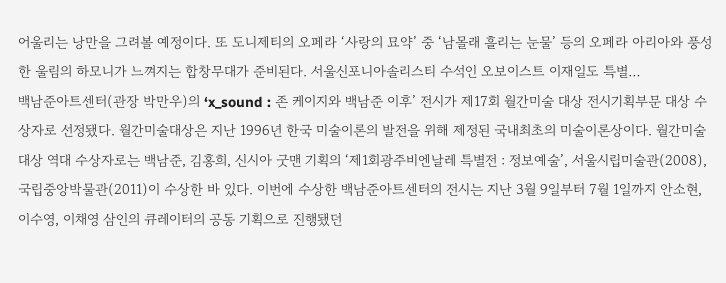어울리는 낭만을 그려볼 예정이다. 또 도니제티의 오페라 ‘사랑의 묘약’ 중 ‘남몰래 흘리는 눈물’ 등의 오페라 아리아와 풍성한 울림의 하모니가 느껴지는 합창무대가 준비된다. 서울신포니아솔리스티 수석인 오보이스트 이재일도 특별…
백남준아트센터(관장 박만우)의 ‘x_sound : 존 케이지와 백남준 이후’ 전시가 제17회 월간미술 대상 전시기획부문 대상 수상자로 선정됐다. 월간미술대상은 지난 1996년 한국 미술이론의 발전을 위해 제정된 국내최초의 미술이론상이다. 월간미술대상 역대 수상자로는 백남준, 김홍희, 신시아 굿맨 기획의 ‘제1회광주비엔날레 특별전 : 정보예술’, 서울시립미술관(2008), 국립중앙박물관(2011)이 수상한 바 있다. 이번에 수상한 백남준아트센터의 전시는 지난 3월 9일부터 7월 1일까지 안소현, 이수영, 이채영 삼인의 큐레이터의 공동 기획으로 진행됐던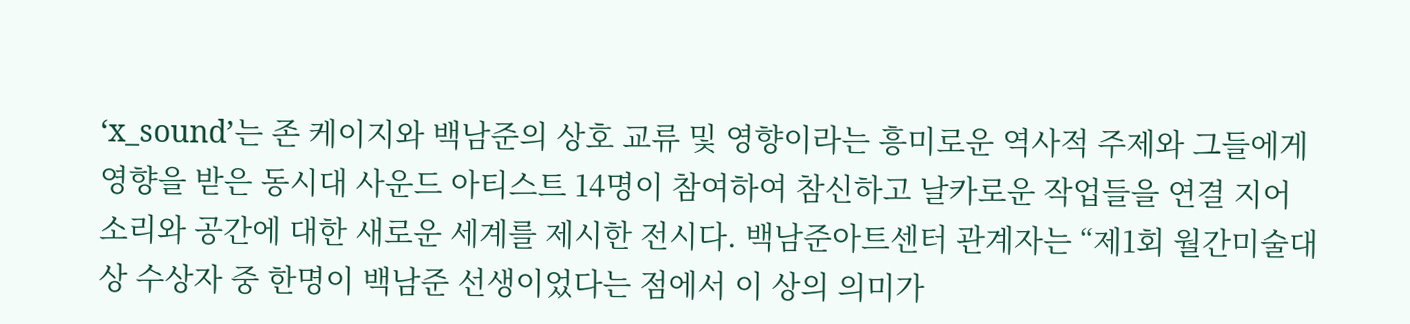‘x_sound’는 존 케이지와 백남준의 상호 교류 및 영향이라는 흥미로운 역사적 주제와 그들에게 영향을 받은 동시대 사운드 아티스트 14명이 참여하여 참신하고 날카로운 작업들을 연결 지어 소리와 공간에 대한 새로운 세계를 제시한 전시다. 백남준아트센터 관계자는 “제1회 월간미술대상 수상자 중 한명이 백남준 선생이었다는 점에서 이 상의 의미가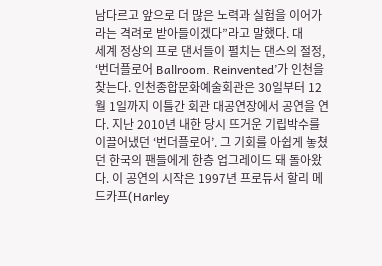남다르고 앞으로 더 많은 노력과 실험을 이어가라는 격려로 받아들이겠다”라고 말했다. 대
세계 정상의 프로 댄서들이 펼치는 댄스의 절정, ‘번더플로어 Ballroom. Reinvented’가 인천을 찾는다. 인천종합문화예술회관은 30일부터 12월 1일까지 이틀간 회관 대공연장에서 공연을 연다. 지난 2010년 내한 당시 뜨거운 기립박수를 이끌어냈던 ‘번더플로어’. 그 기회를 아쉽게 놓쳤던 한국의 팬들에게 한층 업그레이드 돼 돌아왔다. 이 공연의 시작은 1997년 프로듀서 할리 메드카프(Harley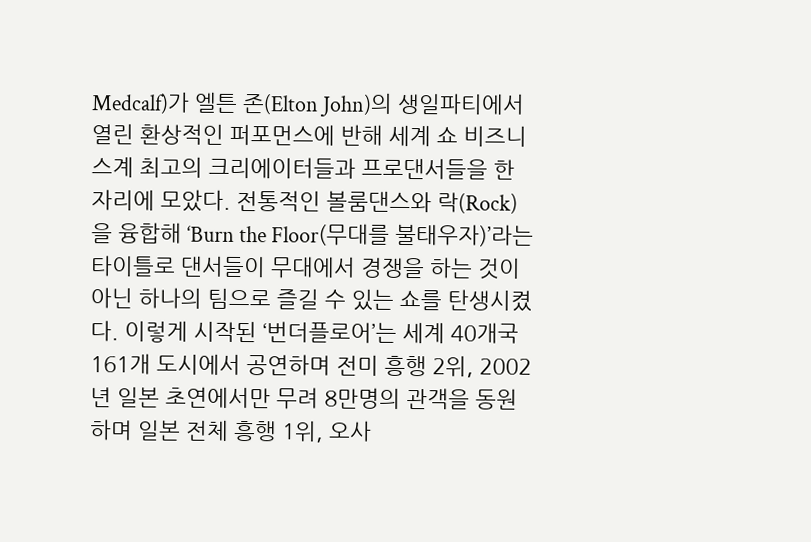Medcalf)가 엘튼 존(Elton John)의 생일파티에서 열린 환상적인 퍼포먼스에 반해 세계 쇼 비즈니스계 최고의 크리에이터들과 프로댄서들을 한 자리에 모았다. 전통적인 볼룸댄스와 락(Rock)을 융합해 ‘Burn the Floor(무대를 불태우자)’라는 타이틀로 댄서들이 무대에서 경쟁을 하는 것이 아닌 하나의 팀으로 즐길 수 있는 쇼를 탄생시켰다. 이렇게 시작된 ‘번더플로어’는 세계 40개국 161개 도시에서 공연하며 전미 흥행 2위, 2002년 일본 초연에서만 무려 8만명의 관객을 동원하며 일본 전체 흥행 1위, 오사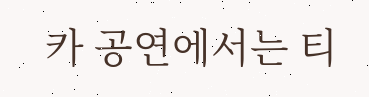카 공연에서는 티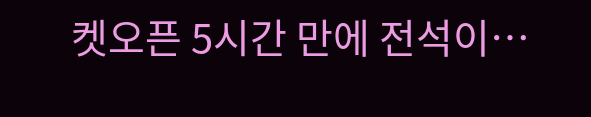켓오픈 5시간 만에 전석이…